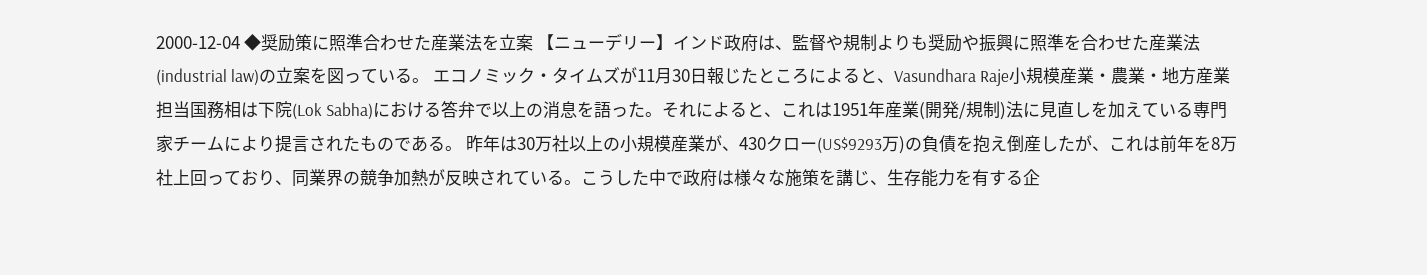2000-12-04 ◆奨励策に照準合わせた産業法を立案 【ニューデリー】インド政府は、監督や規制よりも奨励や振興に照準を合わせた産業法(industrial law)の立案を図っている。 エコノミック・タイムズが11月30日報じたところによると、Vasundhara Raje小規模産業・農業・地方産業担当国務相は下院(Lok Sabha)における答弁で以上の消息を語った。それによると、これは1951年産業(開発/規制)法に見直しを加えている専門家チームにより提言されたものである。 昨年は30万社以上の小規模産業が、430クロー(US$9293万)の負債を抱え倒産したが、これは前年を8万社上回っており、同業界の競争加熱が反映されている。こうした中で政府は様々な施策を講じ、生存能力を有する企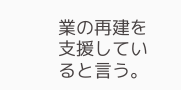業の再建を支援していると言う。